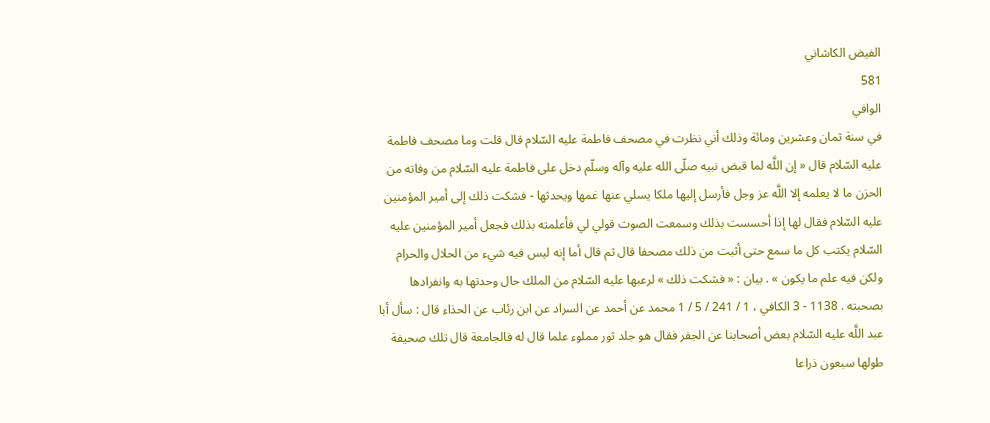الفيض الكاشاني
581
الوافي
في سنة ثمان وعشرين ومائة وذلك أني نظرت في مصحف فاطمة عليه السّلام قال قلت وما مصحف فاطمة عليه السّلام قال « إن اللَّه لما قبض نبيه صلّى الله عليه وآله وسلّم دخل على فاطمة عليه السّلام من وفاته من الحزن ما لا يعلمه إلا اللَّه عز وجل فأرسل إليها ملكا يسلي عنها غمها ويحدثها - فشكت ذلك إلى أمير المؤمنين عليه السّلام فقال لها إذا أحسست بذلك وسمعت الصوت قولي لي فأعلمته بذلك فجعل أمير المؤمنين عليه السّلام يكتب كل ما سمع حتى أثبت من ذلك مصحفا قال ثم قال أما إنه ليس فيه شيء من الحلال والحرام ولكن فيه علم ما يكون » . بيان : « فشكت ذلك » لرعبها عليه السّلام من الملك حال وحدتها به وانفرادها بصحبته . 1138 - 3 الكافي ، 1 / 241 / 5 / 1 محمد عن أحمد عن السراد عن ابن رئاب عن الحذاء قال : سأل أبا عبد اللَّه عليه السّلام بعض أصحابنا عن الجفر فقال هو جلد ثور مملوء علما قال له فالجامعة قال تلك صحيفة طولها سبعون ذراعا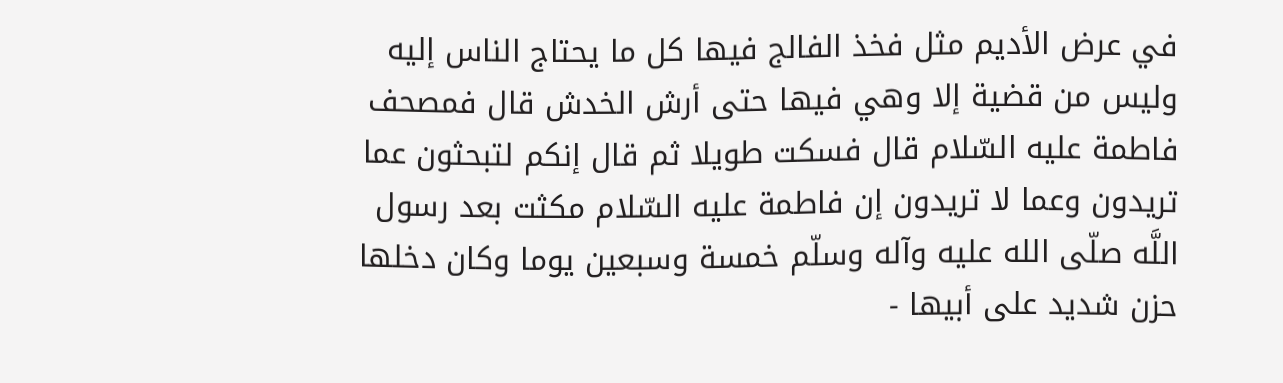في عرض الأديم مثل فخذ الفالج فيها كل ما يحتاج الناس إليه وليس من قضية إلا وهي فيها حتى أرش الخدش قال فمصحف فاطمة عليه السّلام قال فسكت طويلا ثم قال إنكم لتبحثون عما تريدون وعما لا تريدون إن فاطمة عليه السّلام مكثت بعد رسول اللَّه صلّى الله عليه وآله وسلّم خمسة وسبعين يوما وكان دخلها حزن شديد على أبيها -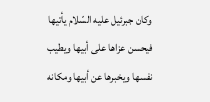وكان جبرئيل عليه السّلام يأتيها فيحسن عزاها على أبيها ويطيب نفسها ويخبرها عن أبيها ومكانه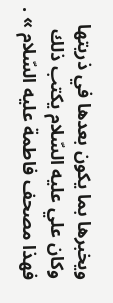ويخبرها بما يكون بعدها في ذريتها وكان علي عليه السّلام يكتب ذلك فهذا مصحف فاطمة عليه السّلام » .